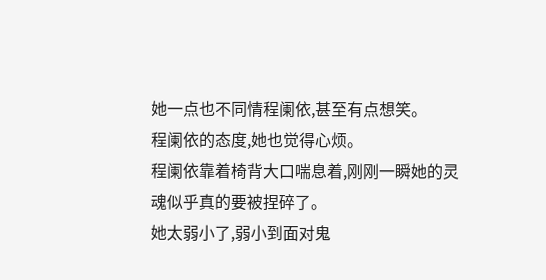她一点也不同情程阑依,甚至有点想笑。
程阑依的态度,她也觉得心烦。
程阑依靠着椅背大口喘息着,刚刚一瞬她的灵魂似乎真的要被捏碎了。
她太弱小了,弱小到面对鬼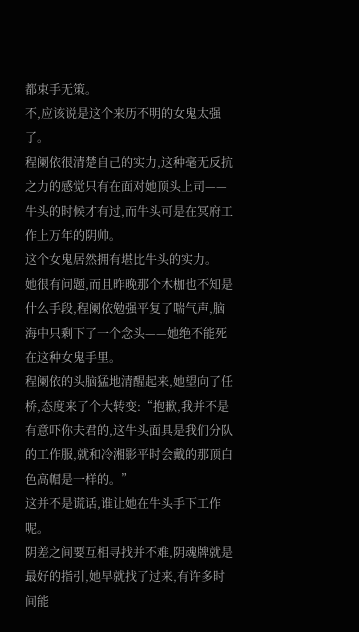都束手无策。
不,应该说是这个来历不明的女鬼太强了。
程阑依很清楚自己的实力,这种毫无反抗之力的感觉只有在面对她顶头上司——牛头的时候才有过,而牛头可是在冥府工作上万年的阴帅。
这个女鬼居然拥有堪比牛头的实力。
她很有问题,而且昨晚那个木枷也不知是什么手段,程阑依勉强平复了喘气声,脑海中只剩下了一个念头——她绝不能死在这种女鬼手里。
程阑依的头脑猛地清醒起来,她望向了任桥,态度来了个大转变:“抱歉,我并不是有意吓你夫君的,这牛头面具是我们分队的工作服,就和冷湘影平时会戴的那顶白色高帽是一样的。”
这并不是谎话,谁让她在牛头手下工作呢。
阴差之间要互相寻找并不难,阴魂牌就是最好的指引,她早就找了过来,有许多时间能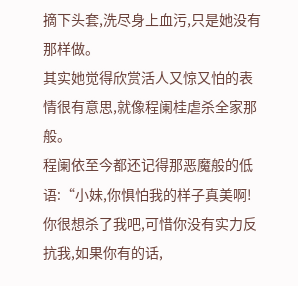摘下头套,洗尽身上血污,只是她没有那样做。
其实她觉得欣赏活人又惊又怕的表情很有意思,就像程阑桂虐杀全家那般。
程阑依至今都还记得那恶魔般的低语:“小妹,你惧怕我的样子真美啊!你很想杀了我吧,可惜你没有实力反抗我,如果你有的话,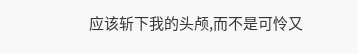应该斩下我的头颅,而不是可怜又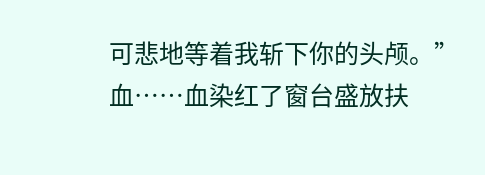可悲地等着我斩下你的头颅。”
血……血染红了窗台盛放扶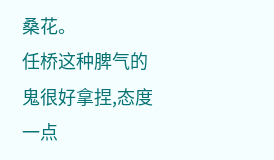桑花。
任桥这种脾气的鬼很好拿捏,态度一点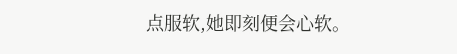点服软,她即刻便会心软。